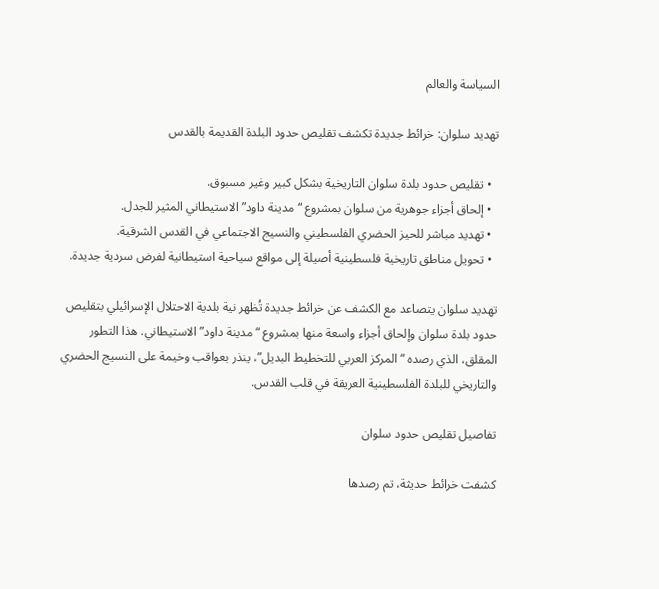السياسة والعالم

تهديد سلوان: خرائط جديدة تكشف تقليص حدود البلدة القديمة بالقدس

  • تقليص حدود بلدة سلوان التاريخية بشكل كبير وغير مسبوق.
  • إلحاق أجزاء جوهرية من سلوان بمشروع “مدينة داود” الاستيطاني المثير للجدل.
  • تهديد مباشر للحيز الحضري الفلسطيني والنسيج الاجتماعي في القدس الشرقية.
  • تحويل مناطق تاريخية فلسطينية أصيلة إلى مواقع سياحية استيطانية لفرض سردية جديدة.

تهديد سلوان يتصاعد مع الكشف عن خرائط جديدة تُظهر نية بلدية الاحتلال الإسرائيلي بتقليص حدود بلدة سلوان وإلحاق أجزاء واسعة منها بمشروع “مدينة داود” الاستيطاني. هذا التطور المقلق، الذي رصده “المركز العربي للتخطيط البديل”، ينذر بعواقب وخيمة على النسيج الحضري والتاريخي للبلدة الفلسطينية العريقة في قلب القدس.

تفاصيل تقليص حدود سلوان

كشفت خرائط حديثة، تم رصدها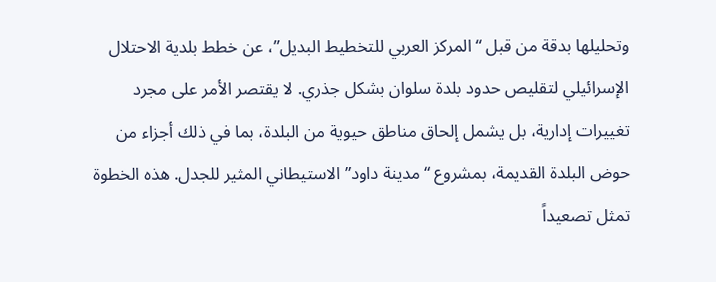وتحليلها بدقة من قبل “المركز العربي للتخطيط البديل”، عن خطط بلدية الاحتلال الإسرائيلي لتقليص حدود بلدة سلوان بشكل جذري. لا يقتصر الأمر على مجرد تغييرات إدارية، بل يشمل إلحاق مناطق حيوية من البلدة، بما في ذلك أجزاء من حوض البلدة القديمة، بمشروع “مدينة داود” الاستيطاني المثير للجدل. هذه الخطوة تمثل تصعيداً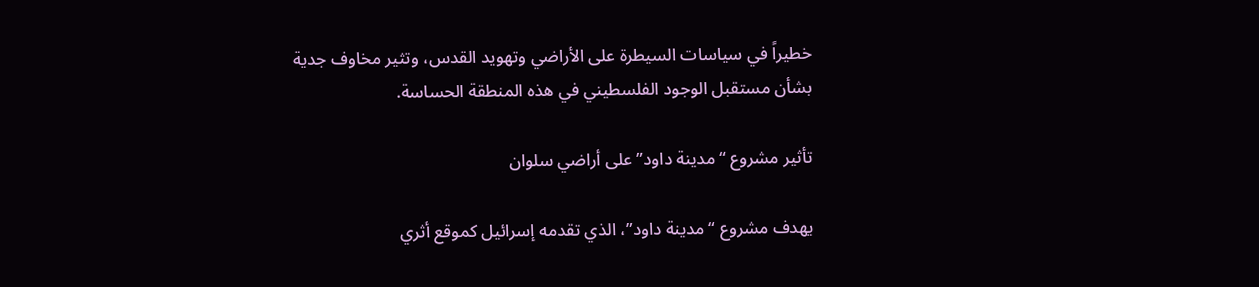خطيراً في سياسات السيطرة على الأراضي وتهويد القدس، وتثير مخاوف جدية بشأن مستقبل الوجود الفلسطيني في هذه المنطقة الحساسة.

تأثير مشروع “مدينة داود” على أراضي سلوان

يهدف مشروع “مدينة داود”، الذي تقدمه إسرائيل كموقع أثري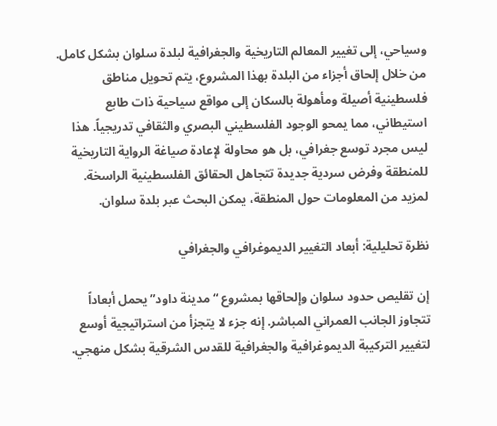وسياحي، إلى تغيير المعالم التاريخية والجغرافية لبلدة سلوان بشكل كامل. من خلال إلحاق أجزاء من البلدة بهذا المشروع، يتم تحويل مناطق فلسطينية أصيلة ومأهولة بالسكان إلى مواقع سياحية ذات طابع استيطاني، مما يمحو الوجود الفلسطيني البصري والثقافي تدريجياً. هذا ليس مجرد توسع جغرافي، بل هو محاولة لإعادة صياغة الرواية التاريخية للمنطقة وفرض سردية جديدة تتجاهل الحقائق الفلسطينية الراسخة. لمزيد من المعلومات حول المنطقة، يمكن البحث عبر بلدة سلوان.

نظرة تحليلية: أبعاد التغيير الديموغرافي والجغرافي

إن تقليص حدود سلوان وإلحاقها بمشروع “مدينة داود” يحمل أبعاداً تتجاوز الجانب العمراني المباشر. إنه جزء لا يتجزأ من استراتيجية أوسع لتغيير التركيبة الديموغرافية والجغرافية للقدس الشرقية بشكل منهجي.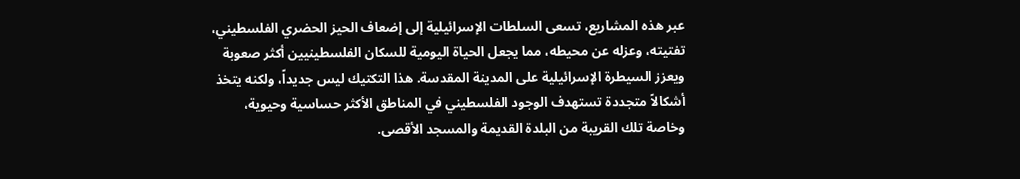عبر هذه المشاريع، تسعى السلطات الإسرائيلية إلى إضعاف الحيز الحضري الفلسطيني، تفتيته، وعزله عن محيطه، مما يجعل الحياة اليومية للسكان الفلسطينيين أكثر صعوبة ويعزز السيطرة الإسرائيلية على المدينة المقدسة. هذا التكتيك ليس جديداً، ولكنه يتخذ أشكالاً متجددة تستهدف الوجود الفلسطيني في المناطق الأكثر حساسية وحيوية، وخاصة تلك القريبة من البلدة القديمة والمسجد الأقصى.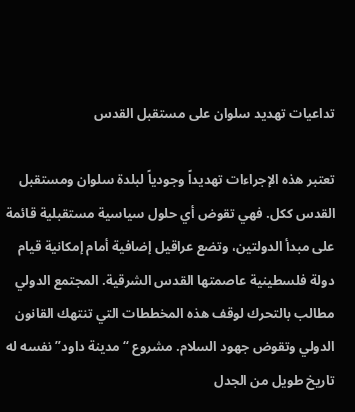تداعيات تهديد سلوان على مستقبل القدس

تعتبر هذه الإجراءات تهديداً وجودياً لبلدة سلوان ومستقبل القدس ككل. فهي تقوض أي حلول سياسية مستقبلية قائمة على مبدأ الدولتين، وتضع عراقيل إضافية أمام إمكانية قيام دولة فلسطينية عاصمتها القدس الشرقية. المجتمع الدولي مطالب بالتحرك لوقف هذه المخططات التي تنتهك القانون الدولي وتقوض جهود السلام. مشروع “مدينة داود” نفسه له تاريخ طويل من الجدل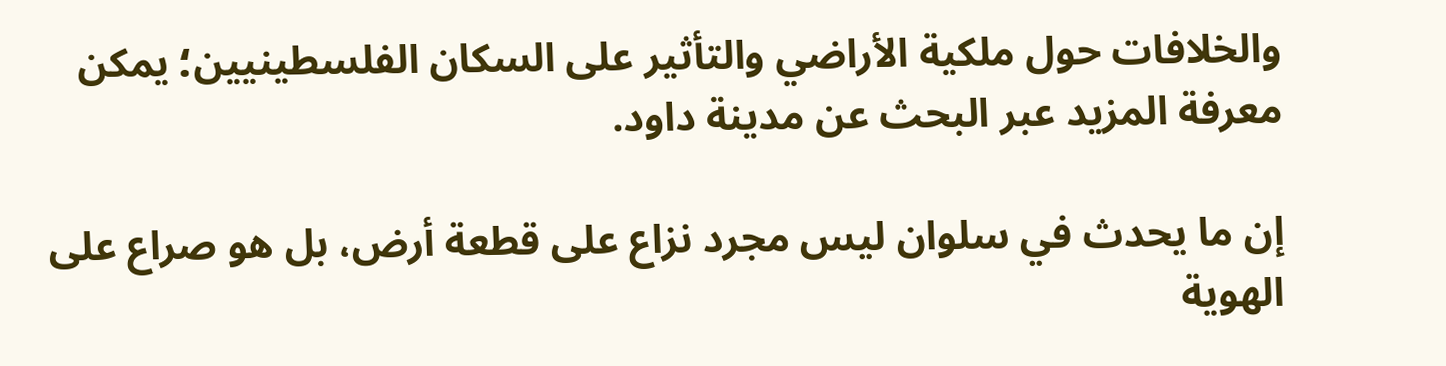والخلافات حول ملكية الأراضي والتأثير على السكان الفلسطينيين؛ يمكن معرفة المزيد عبر البحث عن مدينة داود.

إن ما يحدث في سلوان ليس مجرد نزاع على قطعة أرض، بل هو صراع على الهوية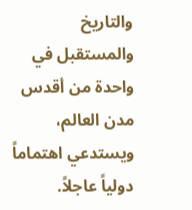والتاريخ والمستقبل في واحدة من أقدس مدن العالم، ويستدعي اهتماماً دولياً عاجلاً.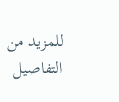للمزيد من التفاصيل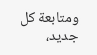ومتابعة كل جديد،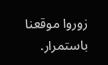زوروا موقعنا باستمرار.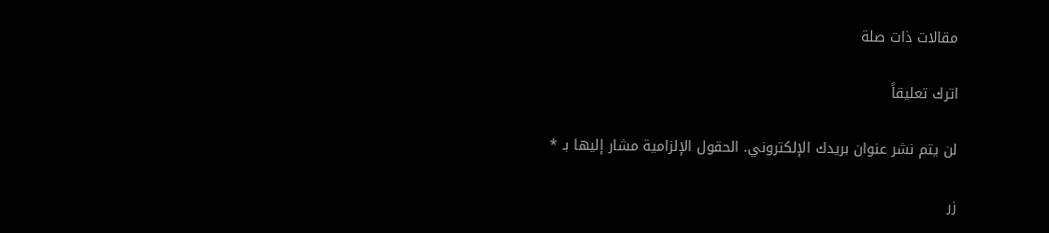مقالات ذات صلة

اترك تعليقاً

لن يتم نشر عنوان بريدك الإلكتروني. الحقول الإلزامية مشار إليها بـ *

زر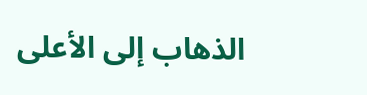الذهاب إلى الأعلى